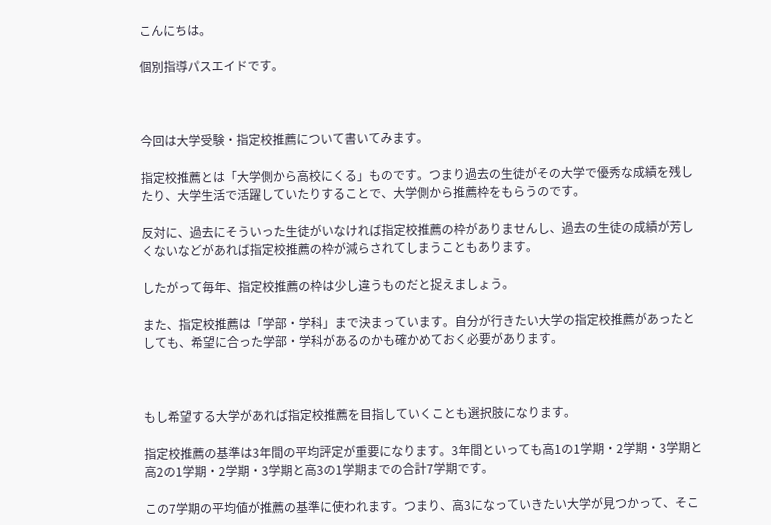こんにちは。

個別指導パスエイドです。



今回は大学受験・指定校推薦について書いてみます。

指定校推薦とは「大学側から高校にくる」ものです。つまり過去の生徒がその大学で優秀な成績を残したり、大学生活で活躍していたりすることで、大学側から推薦枠をもらうのです。

反対に、過去にそういった生徒がいなければ指定校推薦の枠がありませんし、過去の生徒の成績が芳しくないなどがあれば指定校推薦の枠が減らされてしまうこともあります。

したがって毎年、指定校推薦の枠は少し違うものだと捉えましょう。

また、指定校推薦は「学部・学科」まで決まっています。自分が行きたい大学の指定校推薦があったとしても、希望に合った学部・学科があるのかも確かめておく必要があります。



もし希望する大学があれば指定校推薦を目指していくことも選択肢になります。

指定校推薦の基準は3年間の平均評定が重要になります。3年間といっても高1の1学期・2学期・3学期と高2の1学期・2学期・3学期と高3の1学期までの合計7学期です。

この7学期の平均値が推薦の基準に使われます。つまり、高3になっていきたい大学が見つかって、そこ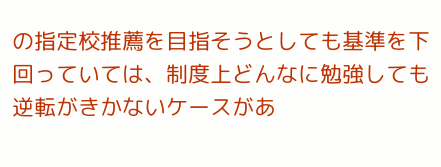の指定校推薦を目指そうとしても基準を下回っていては、制度上どんなに勉強しても逆転がきかないケースがあ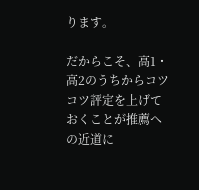ります。

だからこそ、高1・高2のうちからコツコツ評定を上げておくことが推薦への近道に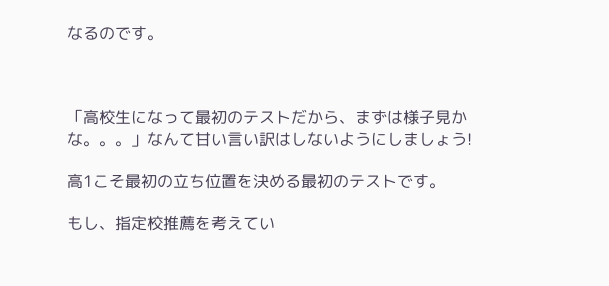なるのです。



「高校生になって最初のテストだから、まずは様子見かな。。。」なんて甘い言い訳はしないようにしましょう!

高1こそ最初の立ち位置を決める最初のテストです。

もし、指定校推薦を考えてい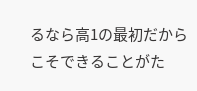るなら高1の最初だからこそできることがた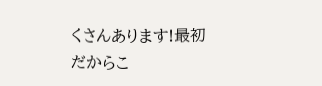くさんあります!最初だからこ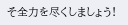そ全力を尽くしましょう!